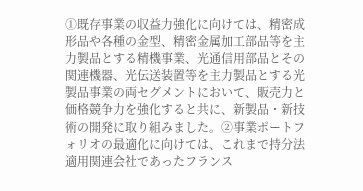①既存事業の収益力強化に向けては、精密成形品や各種の金型、精密金属加工部品等を主力製品とする精機事業、光通信用部品とその関連機器、光伝送装置等を主力製品とする光製品事業の両セグメントにおいて、販売力と価格競争力を強化すると共に、新製品・新技術の開発に取り組みました。②事業ポートフォリオの最適化に向けては、これまで持分法適用関連会社であったフランス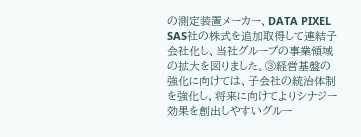の測定装置メーカー、DATA PIXEL SAS社の株式を追加取得して連結子会社化し、当社グループの事業領域の拡大を図りました。③経営基盤の強化に向けては、子会社の統治体制を強化し、将来に向けてよりシナジー効果を創出しやすいグルー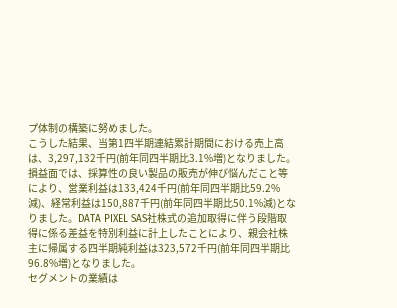プ体制の構築に努めました。
こうした結果、当第1四半期連結累計期間における売上高は、3,297,132千円(前年同四半期比3.1%増)となりました。損益面では、採算性の良い製品の販売が伸び悩んだこと等により、営業利益は133,424千円(前年同四半期比59.2%減)、経常利益は150,887千円(前年同四半期比50.1%減)となりました。DATA PIXEL SAS社株式の追加取得に伴う段階取得に係る差益を特別利益に計上したことにより、親会社株主に帰属する四半期純利益は323,572千円(前年同四半期比96.8%増)となりました。
セグメントの業績は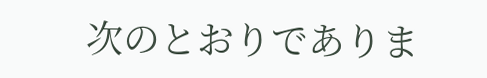次のとおりでありま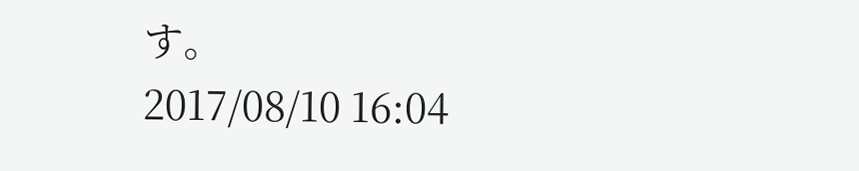す。
2017/08/10 16:04